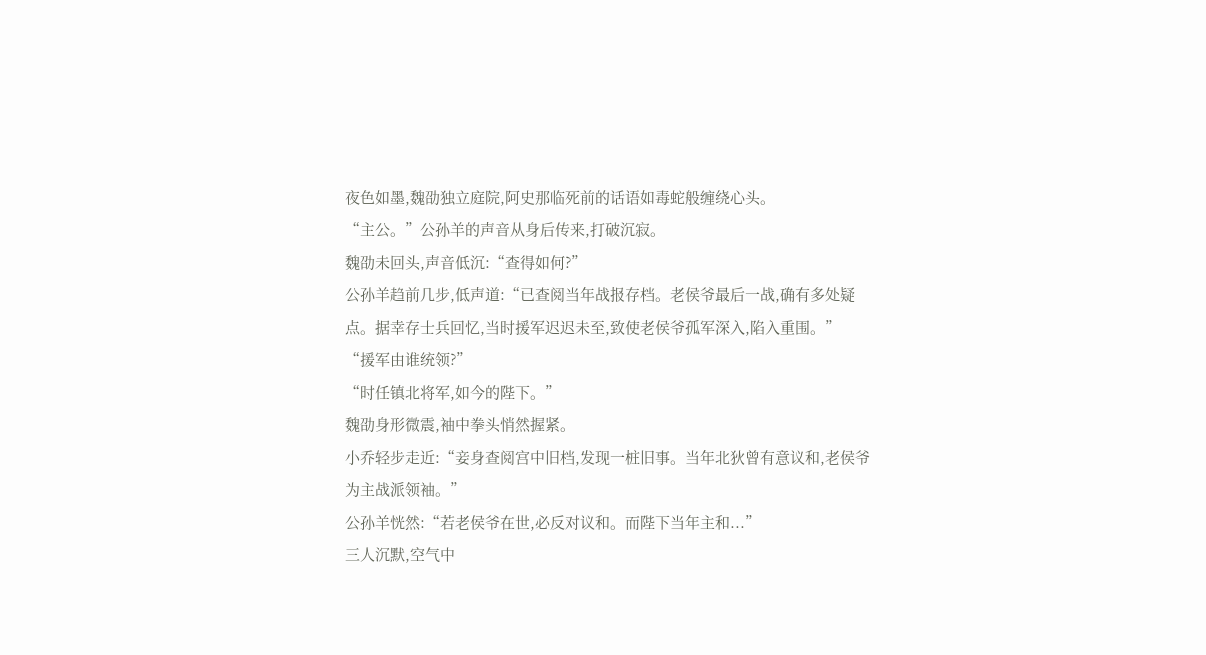夜色如墨,魏劭独立庭院,阿史那临死前的话语如毒蛇般缠绕心头。
“主公。”公孙羊的声音从身后传来,打破沉寂。
魏劭未回头,声音低沉:“查得如何?”
公孙羊趋前几步,低声道:“已查阅当年战报存档。老侯爷最后一战,确有多处疑点。据幸存士兵回忆,当时援军迟迟未至,致使老侯爷孤军深入,陷入重围。”
“援军由谁统领?”
“时任镇北将军,如今的陛下。”
魏劭身形微震,袖中拳头悄然握紧。
小乔轻步走近:“妾身查阅宫中旧档,发现一桩旧事。当年北狄曾有意议和,老侯爷为主战派领袖。”
公孙羊恍然:“若老侯爷在世,必反对议和。而陛下当年主和...”
三人沉默,空气中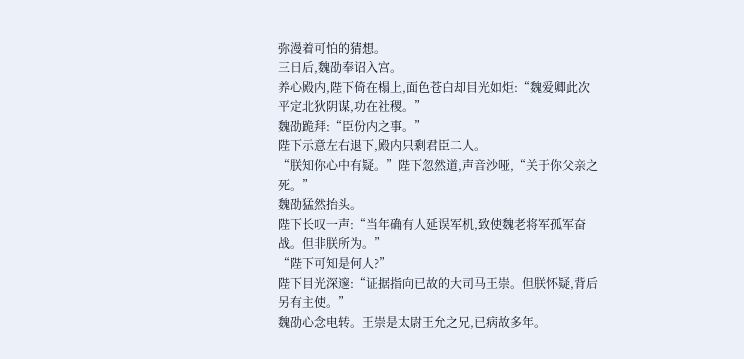弥漫着可怕的猜想。
三日后,魏劭奉诏入宫。
养心殿内,陛下倚在榻上,面色苍白却目光如炬:“魏爱卿此次平定北狄阴谋,功在社稷。”
魏劭跪拜:“臣份内之事。”
陛下示意左右退下,殿内只剩君臣二人。
“朕知你心中有疑。”陛下忽然道,声音沙哑,“关于你父亲之死。”
魏劭猛然抬头。
陛下长叹一声:“当年确有人延误军机,致使魏老将军孤军奋战。但非朕所为。”
“陛下可知是何人?”
陛下目光深邃:“证据指向已故的大司马王崇。但朕怀疑,背后另有主使。”
魏劭心念电转。王崇是太尉王允之兄,已病故多年。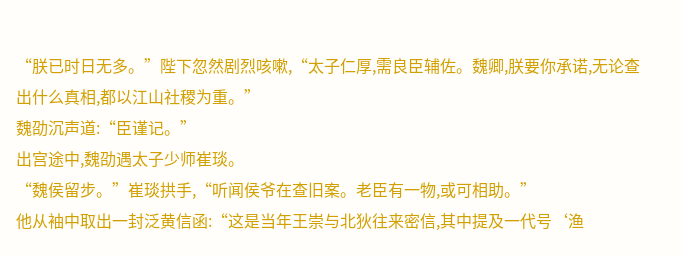“朕已时日无多。”陛下忽然剧烈咳嗽,“太子仁厚,需良臣辅佐。魏卿,朕要你承诺,无论查出什么真相,都以江山社稷为重。”
魏劭沉声道:“臣谨记。”
出宫途中,魏劭遇太子少师崔琰。
“魏侯留步。”崔琰拱手,“听闻侯爷在查旧案。老臣有一物,或可相助。”
他从袖中取出一封泛黄信函:“这是当年王崇与北狄往来密信,其中提及一代号‘渔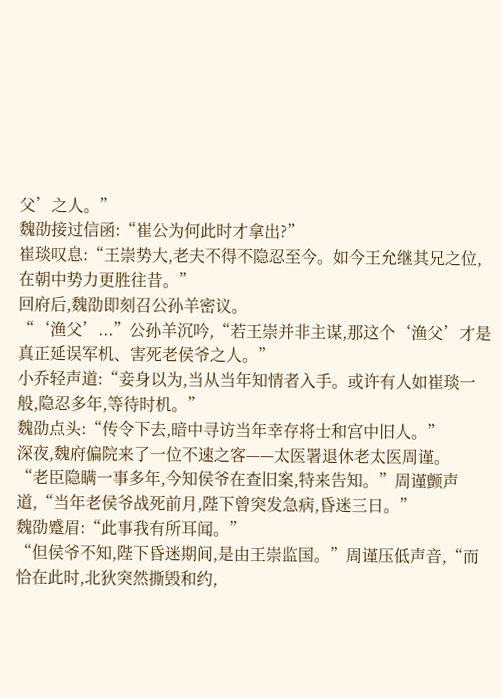父’之人。”
魏劭接过信函:“崔公为何此时才拿出?”
崔琰叹息:“王崇势大,老夫不得不隐忍至今。如今王允继其兄之位,在朝中势力更胜往昔。”
回府后,魏劭即刻召公孙羊密议。
“‘渔父’...”公孙羊沉吟,“若王崇并非主谋,那这个‘渔父’才是真正延误军机、害死老侯爷之人。”
小乔轻声道:“妾身以为,当从当年知情者入手。或许有人如崔琰一般,隐忍多年,等待时机。”
魏劭点头:“传令下去,暗中寻访当年幸存将士和宫中旧人。”
深夜,魏府偏院来了一位不速之客——太医署退休老太医周谨。
“老臣隐瞒一事多年,今知侯爷在查旧案,特来告知。”周谨颤声道,“当年老侯爷战死前月,陛下曾突发急病,昏迷三日。”
魏劭蹙眉:“此事我有所耳闻。”
“但侯爷不知,陛下昏迷期间,是由王崇监国。”周谨压低声音,“而恰在此时,北狄突然撕毁和约,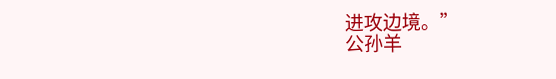进攻边境。”
公孙羊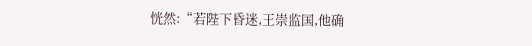恍然:“若陛下昏迷,王崇监国,他确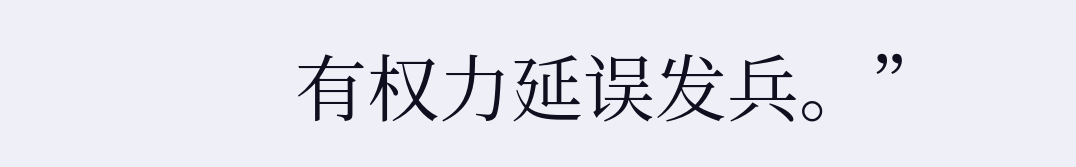有权力延误发兵。”